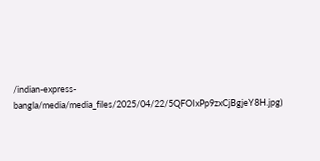/indian-express-bangla/media/media_files/2025/04/22/5QFOIxPp9zxCjBgjeY8H.jpg)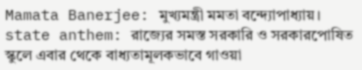Mamata Banerjee: মুখ্যমন্ত্রী মমতা বন্দ্যোপাধ্যায়।
state anthem: রাজ্যের সমস্ত সরকারি ও সরকারপোষিত স্কুলে এবার থেকে বাধ্যতামূলকভাবে গাওয়া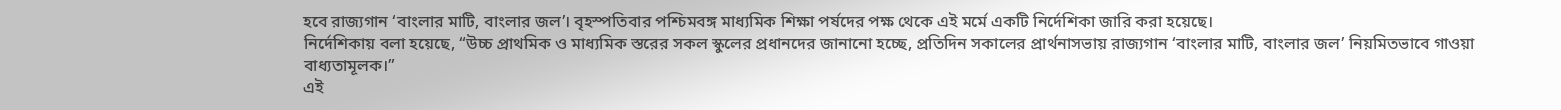হবে রাজ্যগান ‘বাংলার মাটি, বাংলার জল’। বৃহস্পতিবার পশ্চিমবঙ্গ মাধ্যমিক শিক্ষা পর্ষদের পক্ষ থেকে এই মর্মে একটি নির্দেশিকা জারি করা হয়েছে।
নির্দেশিকায় বলা হয়েছে, “উচ্চ প্রাথমিক ও মাধ্যমিক স্তরের সকল স্কুলের প্রধানদের জানানো হচ্ছে, প্রতিদিন সকালের প্রার্থনাসভায় রাজ্যগান ‘বাংলার মাটি, বাংলার জল’ নিয়মিতভাবে গাওয়া বাধ্যতামূলক।”
এই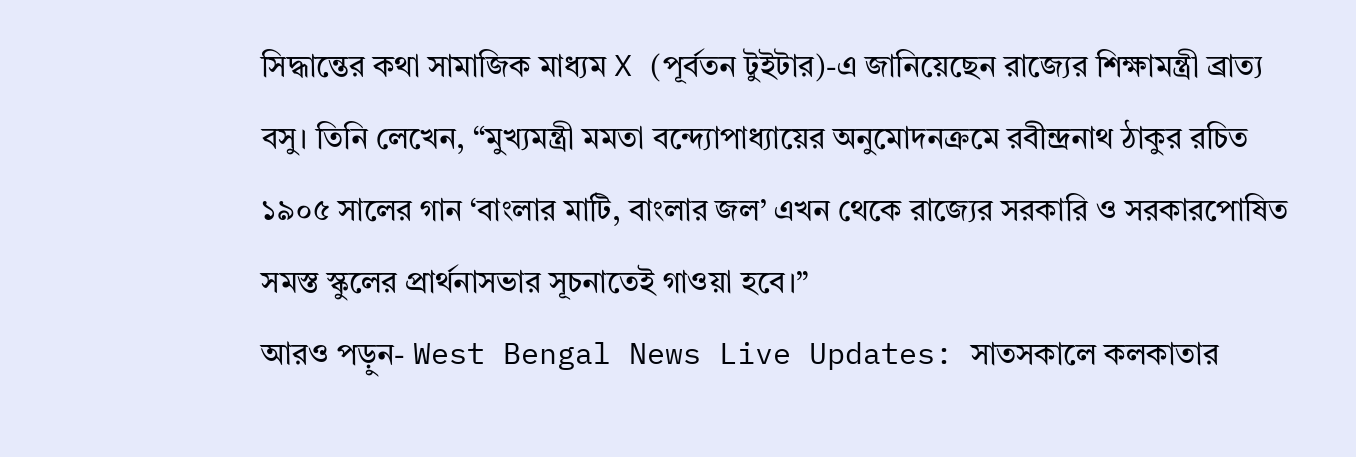সিদ্ধান্তের কথা সামাজিক মাধ্যম X (পূর্বতন টুইটার)-এ জানিয়েছেন রাজ্যের শিক্ষামন্ত্রী ব্রাত্য বসু। তিনি লেখেন, “মুখ্যমন্ত্রী মমতা বন্দ্যোপাধ্যায়ের অনুমোদনক্রমে রবীন্দ্রনাথ ঠাকুর রচিত ১৯০৫ সালের গান ‘বাংলার মাটি, বাংলার জল’ এখন থেকে রাজ্যের সরকারি ও সরকারপোষিত সমস্ত স্কুলের প্রার্থনাসভার সূচনাতেই গাওয়া হবে।”
আরও পড়ুন- West Bengal News Live Updates: সাতসকালে কলকাতার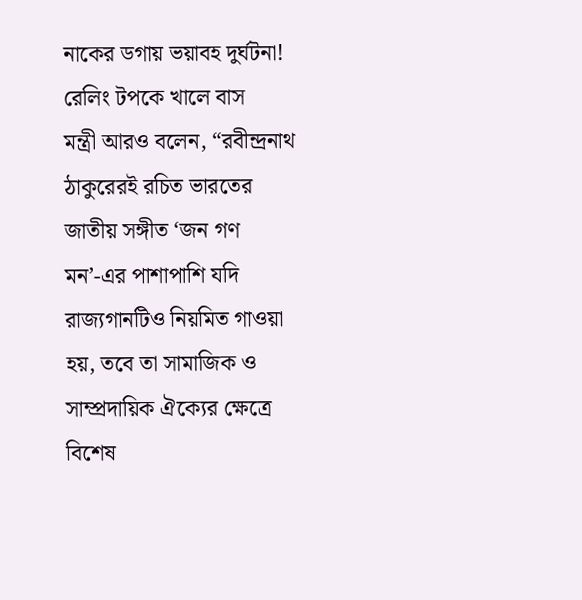নাকের ডগায় ভয়াবহ দুর্ঘটনা! রেলিং টপকে খালে বাস
মন্ত্রী আরও বলেন, “রবীন্দ্রনাথ ঠাকুরেরই রচিত ভারতের জাতীয় সঙ্গীত ‘জন গণ মন’-এর পাশাপাশি যদি রাজ্যগানটিও নিয়মিত গাওয়া হয়, তবে তা সামাজিক ও সাম্প্রদায়িক ঐক্যের ক্ষেত্রে বিশেষ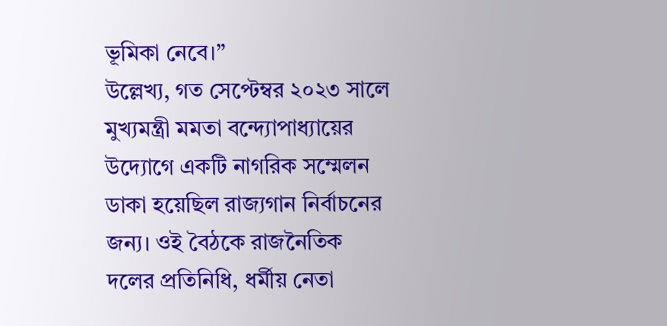ভূমিকা নেবে।”
উল্লেখ্য, গত সেপ্টেম্বর ২০২৩ সালে মুখ্যমন্ত্রী মমতা বন্দ্যোপাধ্যায়ের উদ্যোগে একটি নাগরিক সম্মেলন ডাকা হয়েছিল রাজ্যগান নির্বাচনের জন্য। ওই বৈঠকে রাজনৈতিক দলের প্রতিনিধি, ধর্মীয় নেতা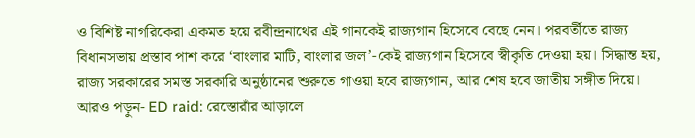ও বিশিষ্ট নাগরিকেরা একমত হয়ে রবীন্দ্রনাথের এই গানকেই রাজ্যগান হিসেবে বেছে নেন। পরবর্তীতে রাজ্য বিধানসভায় প্রস্তাব পাশ করে ‘বাংলার মাটি, বাংলার জল’-কেই রাজ্যগান হিসেবে স্বীকৃতি দেওয়া হয়। সিদ্ধান্ত হয়, রাজ্য সরকারের সমস্ত সরকারি অনুষ্ঠানের শুরুতে গাওয়া হবে রাজ্যগান, আর শেষ হবে জাতীয় সঙ্গীত দিয়ে।
আরও পড়ুন- ED raid: রেস্তোরাঁর আড়ালে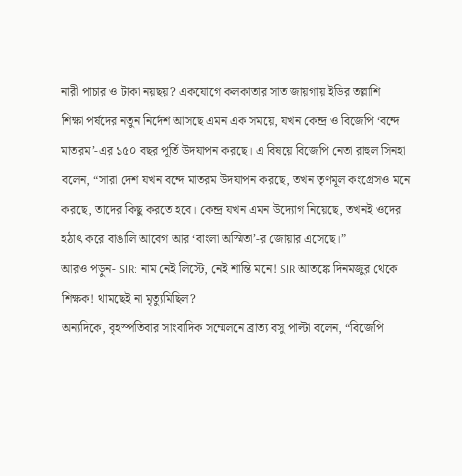নারী পাচার ও টাকা নয়ছয়? একযোগে কলকাতার সাত জায়গায় ইডির তল্লাশি
শিক্ষা পর্ষদের নতুন নির্দেশ আসছে এমন এক সময়ে, যখন কেন্দ্র ও বিজেপি ‘বন্দে মাতরম’-এর ১৫০ বছর পূর্তি উদযাপন করছে। এ বিষয়ে বিজেপি নেতা রাহুল সিনহা বলেন, “সারা দেশ যখন বন্দে মাতরম উদযাপন করছে, তখন তৃণমূল কংগ্রেসও মনে করছে, তাদের কিছু করতে হবে। কেন্দ্র যখন এমন উদ্যোগ নিয়েছে, তখনই ওদের হঠাৎ করে বাঙালি আবেগ আর ‘বাংলা অস্মিতা’-র জোয়ার এসেছে।”
আরও পড়ুন- SIR: নাম নেই লিস্টে, নেই শান্তি মনে! SIR আতঙ্কে দিনমজুর থেকে শিক্ষক! থামছেই না মৃত্যুমিছিল?
অন্যদিকে, বৃহস্পতিবার সাংবাদিক সম্মেলনে ব্রাত্য বসু পাল্টা বলেন, “বিজেপি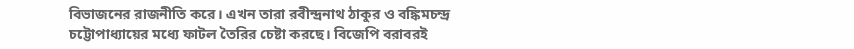বিভাজনের রাজনীতি করে। এখন তারা রবীন্দ্রনাথ ঠাকুর ও বঙ্কিমচন্দ্র চট্টোপাধ্যায়ের মধ্যে ফাটল তৈরির চেষ্টা করছে। বিজেপি বরাবরই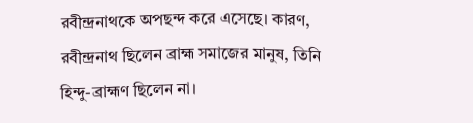রবীন্দ্রনাথকে অপছন্দ করে এসেছে। কারণ, রবীন্দ্রনাথ ছিলেন ব্রাহ্ম সমাজের মানুষ, তিনি হিন্দু-ব্রাহ্মণ ছিলেন না।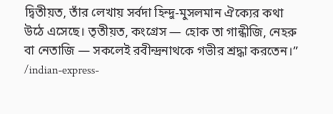দ্বিতীয়ত, তাঁর লেখায় সর্বদা হিন্দু-মুসলমান ঐক্যের কথা উঠে এসেছে। তৃতীয়ত, কংগ্রেস — হোক তা গান্ধীজি, নেহরু বা নেতাজি — সকলেই রবীন্দ্রনাথকে গভীর শ্রদ্ধা করতেন।”
/indian-express-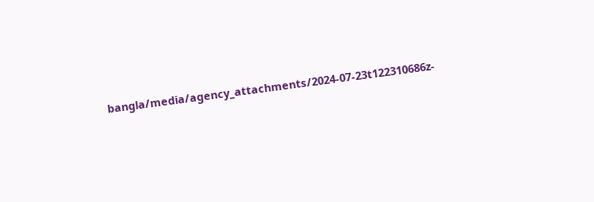bangla/media/agency_attachments/2024-07-23t122310686z-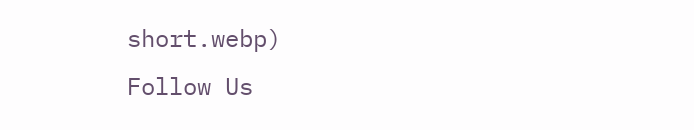short.webp)
Follow Us